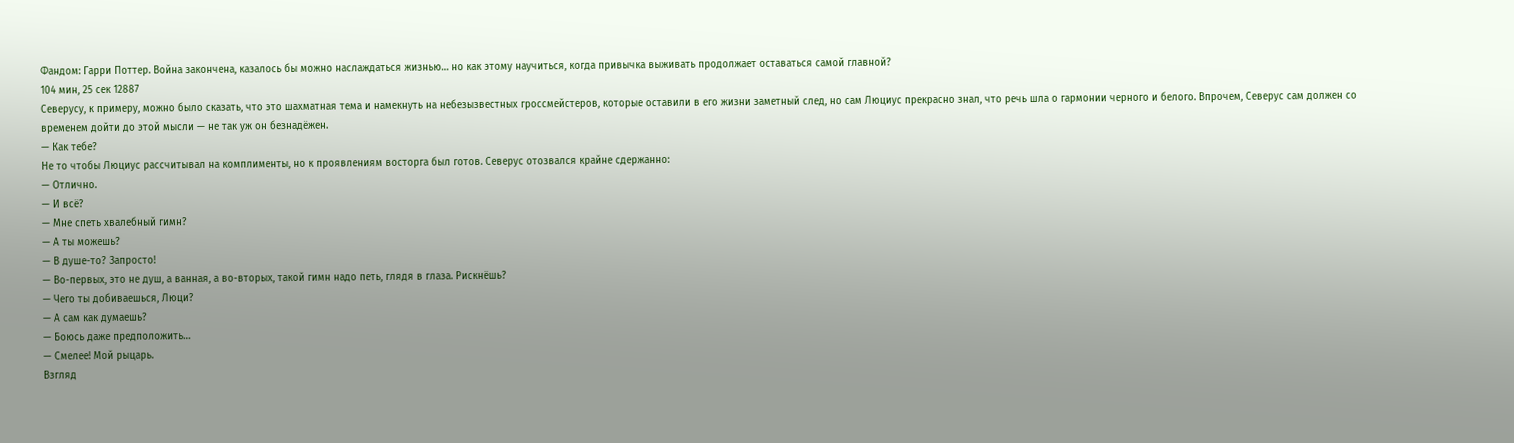Фандом: Гарри Поттер. Война закончена, казалось бы можно наслаждаться жизнью… но как этому научиться, когда привычка выживать продолжает оставаться самой главной?
104 мин, 25 сек 12887
Северусу, к примеру, можно было сказать, что это шахматная тема и намекнуть на небезызвестных гроссмейстеров, которые оставили в его жизни заметный след, но сам Люциус прекрасно знал, что речь шла о гармонии черного и белого. Впрочем, Северус сам должен со временем дойти до этой мысли — не так уж он безнадёжен.
— Как тебе?
Не то чтобы Люциус рассчитывал на комплименты, но к проявлениям восторга был готов. Северус отозвался крайне сдержанно:
— Отлично.
— И всё?
— Мне спеть хвалебный гимн?
— А ты можешь?
— В душе-то? Запросто!
— Во-первых, это не душ, а ванная, а во-вторых, такой гимн надо петь, глядя в глаза. Рискнёшь?
— Чего ты добиваешься, Люци?
— А сам как думаешь?
— Боюсь даже предположить…
— Смелее! Мой рыцарь.
Взгляд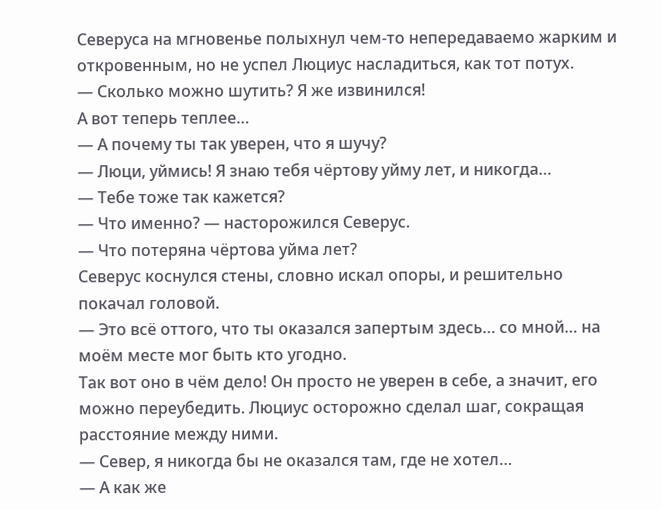Северуса на мгновенье полыхнул чем-то непередаваемо жарким и откровенным, но не успел Люциус насладиться, как тот потух.
— Сколько можно шутить? Я же извинился!
А вот теперь теплее…
— А почему ты так уверен, что я шучу?
— Люци, уймись! Я знаю тебя чёртову уйму лет, и никогда…
— Тебе тоже так кажется?
— Что именно? — насторожился Северус.
— Что потеряна чёртова уйма лет?
Северус коснулся стены, словно искал опоры, и решительно покачал головой.
— Это всё оттого, что ты оказался запертым здесь… со мной… на моём месте мог быть кто угодно.
Так вот оно в чём дело! Он просто не уверен в себе, а значит, его можно переубедить. Люциус осторожно сделал шаг, сокращая расстояние между ними.
— Север, я никогда бы не оказался там, где не хотел…
— А как же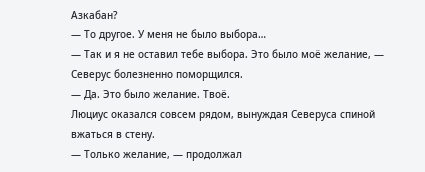Азкабан?
— То другое. У меня не было выбора…
— Так и я не оставил тебе выбора. Это было моё желание, — Северус болезненно поморщился.
— Да. Это было желание. Твоё.
Люциус оказался совсем рядом, вынуждая Северуса спиной вжаться в стену.
— Только желание, — продолжал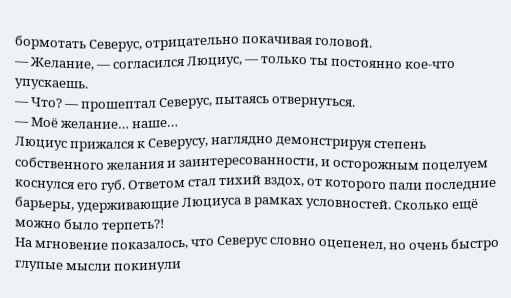бормотать Северус, отрицательно покачивая головой.
— Желание, — согласился Люциус, — только ты постоянно кое-что упускаешь.
— Что? — прошептал Северус, пытаясь отвернуться.
— Моё желание… наше…
Люциус прижался к Северусу, наглядно демонстрируя степень собственного желания и заинтересованности, и осторожным поцелуем коснулся его губ. Ответом стал тихий вздох, от которого пали последние барьеры, удерживающие Люциуса в рамках условностей. Сколько ещё можно было терпеть?!
На мгновение показалось, что Северус словно оцепенел, но очень быстро глупые мысли покинули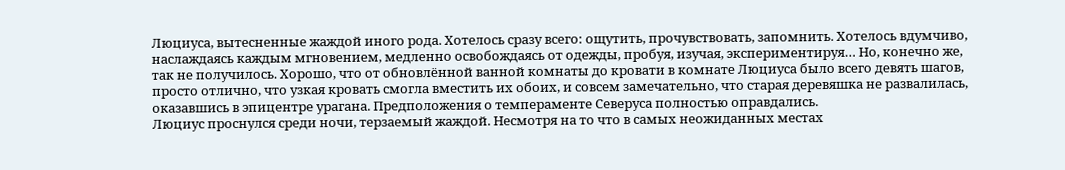Люциуса, вытесненные жаждой иного рода. Хотелось сразу всего: ощутить, прочувствовать, запомнить. Хотелось вдумчиво, наслаждаясь каждым мгновением, медленно освобождаясь от одежды, пробуя, изучая, экспериментируя… Но, конечно же, так не получилось. Хорошо, что от обновлённой ванной комнаты до кровати в комнате Люциуса было всего девять шагов, просто отлично, что узкая кровать смогла вместить их обоих, и совсем замечательно, что старая деревяшка не развалилась, оказавшись в эпицентре урагана. Предположения о темпераменте Северуса полностью оправдались.
Люциус проснулся среди ночи, терзаемый жаждой. Несмотря на то что в самых неожиданных местах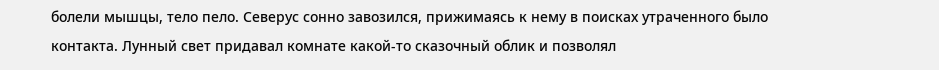болели мышцы, тело пело. Северус сонно завозился, прижимаясь к нему в поисках утраченного было контакта. Лунный свет придавал комнате какой-то сказочный облик и позволял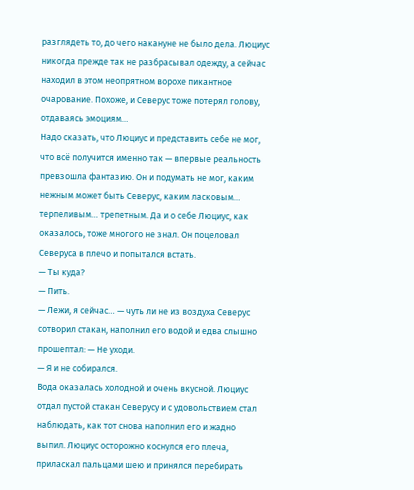разглядеть то, до чего накануне не было дела. Люциус никогда прежде так не разбрасывал одежду, а сейчас находил в этом неопрятном ворохе пикантное очарование. Похоже, и Северус тоже потерял голову, отдаваясь эмоциям…
Надо сказать, что Люциус и представить себе не мог, что всё получится именно так — впервые реальность превзошла фантазию. Он и подумать не мог, каким нежным может быть Северус, каким ласковым… терпеливым… трепетным. Да и о себе Люциус, как оказалось, тоже многого не знал. Он поцеловал Северуса в плечо и попытался встать.
— Ты куда?
— Пить.
— Лежи, я сейчас… — чуть ли не из воздуха Северус сотворил стакан, наполнил его водой и едва слышно прошептал: — Не уходи.
— Я и не собирался.
Вода оказалась холодной и очень вкусной. Люциус отдал пустой стакан Северусу и с удовольствием стал наблюдать, как тот снова наполнил его и жадно выпил. Люциус осторожно коснулся его плеча, приласкал пальцами шею и принялся перебирать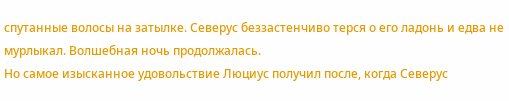спутанные волосы на затылке. Северус беззастенчиво терся о его ладонь и едва не мурлыкал. Волшебная ночь продолжалась.
Но самое изысканное удовольствие Люциус получил после, когда Северус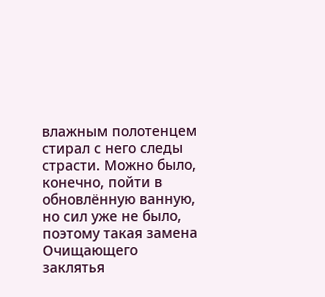влажным полотенцем стирал с него следы страсти. Можно было, конечно, пойти в обновлённую ванную, но сил уже не было, поэтому такая замена Очищающего заклятья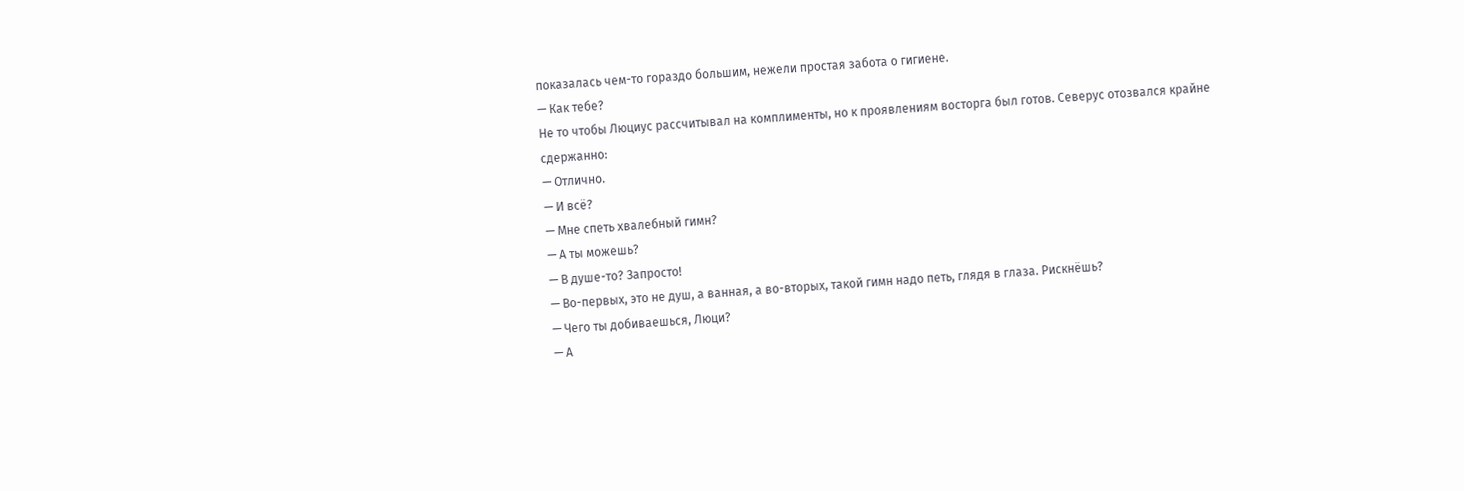показалась чем-то гораздо большим, нежели простая забота о гигиене.
— Как тебе?
Не то чтобы Люциус рассчитывал на комплименты, но к проявлениям восторга был готов. Северус отозвался крайне сдержанно:
— Отлично.
— И всё?
— Мне спеть хвалебный гимн?
— А ты можешь?
— В душе-то? Запросто!
— Во-первых, это не душ, а ванная, а во-вторых, такой гимн надо петь, глядя в глаза. Рискнёшь?
— Чего ты добиваешься, Люци?
— А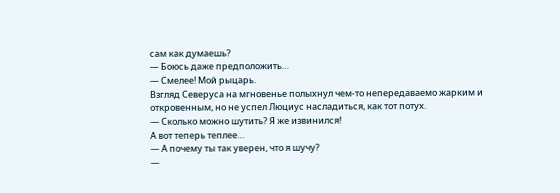сам как думаешь?
— Боюсь даже предположить…
— Смелее! Мой рыцарь.
Взгляд Северуса на мгновенье полыхнул чем-то непередаваемо жарким и откровенным, но не успел Люциус насладиться, как тот потух.
— Сколько можно шутить? Я же извинился!
А вот теперь теплее…
— А почему ты так уверен, что я шучу?
—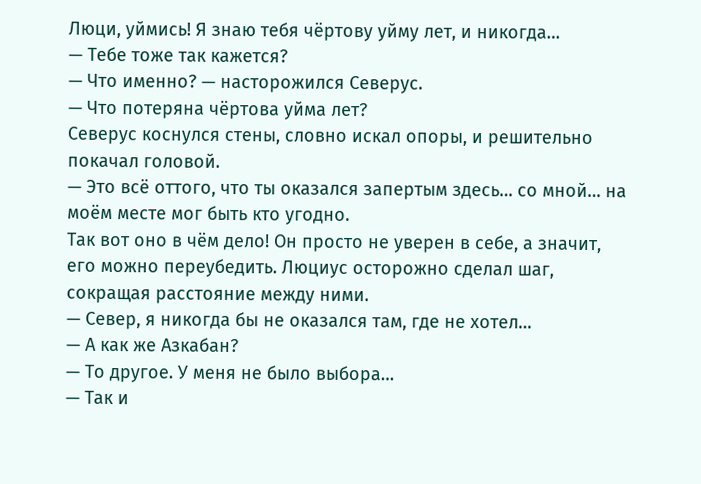Люци, уймись! Я знаю тебя чёртову уйму лет, и никогда…
— Тебе тоже так кажется?
— Что именно? — насторожился Северус.
— Что потеряна чёртова уйма лет?
Северус коснулся стены, словно искал опоры, и решительно покачал головой.
— Это всё оттого, что ты оказался запертым здесь… со мной… на моём месте мог быть кто угодно.
Так вот оно в чём дело! Он просто не уверен в себе, а значит, его можно переубедить. Люциус осторожно сделал шаг, сокращая расстояние между ними.
— Север, я никогда бы не оказался там, где не хотел…
— А как же Азкабан?
— То другое. У меня не было выбора…
— Так и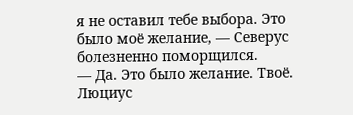я не оставил тебе выбора. Это было моё желание, — Северус болезненно поморщился.
— Да. Это было желание. Твоё.
Люциус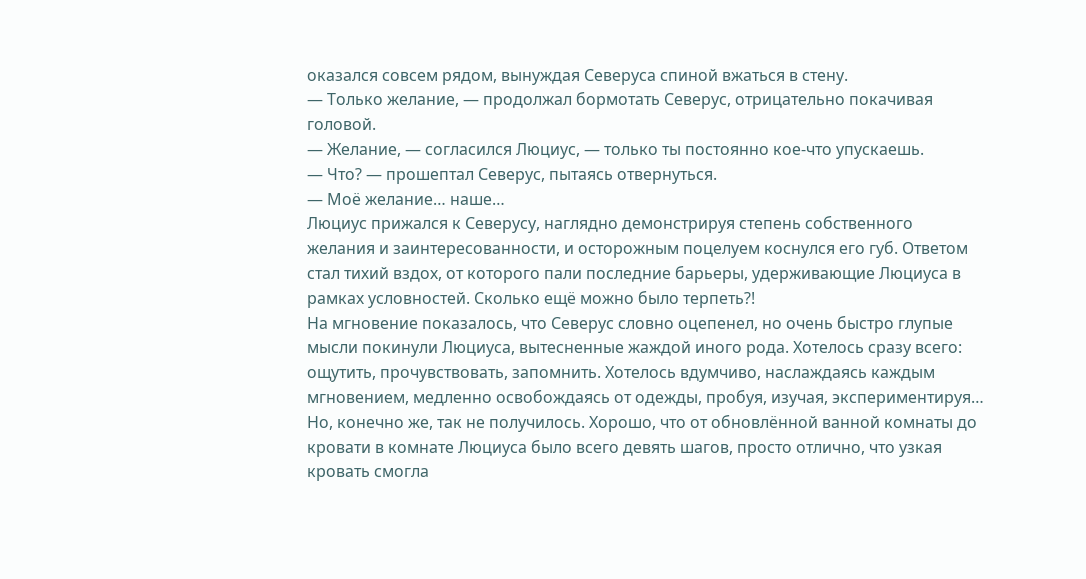оказался совсем рядом, вынуждая Северуса спиной вжаться в стену.
— Только желание, — продолжал бормотать Северус, отрицательно покачивая головой.
— Желание, — согласился Люциус, — только ты постоянно кое-что упускаешь.
— Что? — прошептал Северус, пытаясь отвернуться.
— Моё желание… наше…
Люциус прижался к Северусу, наглядно демонстрируя степень собственного желания и заинтересованности, и осторожным поцелуем коснулся его губ. Ответом стал тихий вздох, от которого пали последние барьеры, удерживающие Люциуса в рамках условностей. Сколько ещё можно было терпеть?!
На мгновение показалось, что Северус словно оцепенел, но очень быстро глупые мысли покинули Люциуса, вытесненные жаждой иного рода. Хотелось сразу всего: ощутить, прочувствовать, запомнить. Хотелось вдумчиво, наслаждаясь каждым мгновением, медленно освобождаясь от одежды, пробуя, изучая, экспериментируя… Но, конечно же, так не получилось. Хорошо, что от обновлённой ванной комнаты до кровати в комнате Люциуса было всего девять шагов, просто отлично, что узкая кровать смогла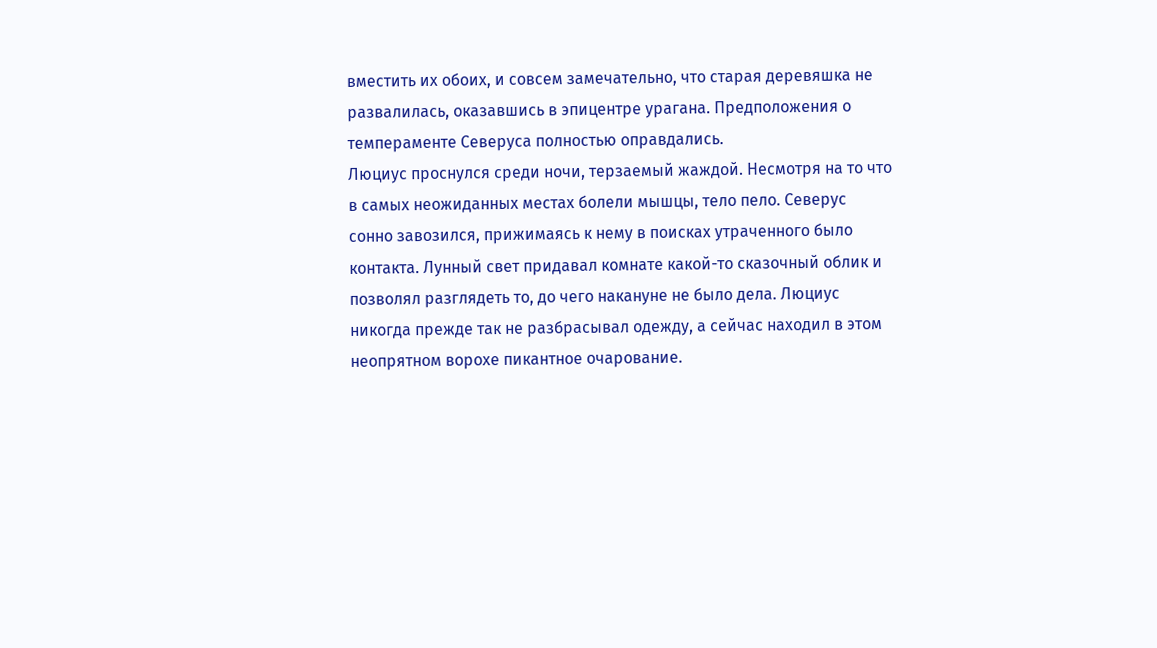вместить их обоих, и совсем замечательно, что старая деревяшка не развалилась, оказавшись в эпицентре урагана. Предположения о темпераменте Северуса полностью оправдались.
Люциус проснулся среди ночи, терзаемый жаждой. Несмотря на то что в самых неожиданных местах болели мышцы, тело пело. Северус сонно завозился, прижимаясь к нему в поисках утраченного было контакта. Лунный свет придавал комнате какой-то сказочный облик и позволял разглядеть то, до чего накануне не было дела. Люциус никогда прежде так не разбрасывал одежду, а сейчас находил в этом неопрятном ворохе пикантное очарование.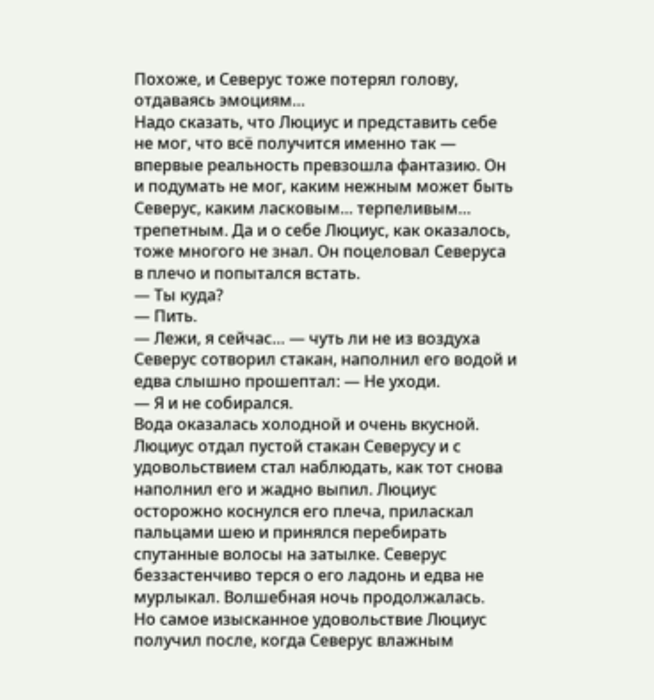Похоже, и Северус тоже потерял голову, отдаваясь эмоциям…
Надо сказать, что Люциус и представить себе не мог, что всё получится именно так — впервые реальность превзошла фантазию. Он и подумать не мог, каким нежным может быть Северус, каким ласковым… терпеливым… трепетным. Да и о себе Люциус, как оказалось, тоже многого не знал. Он поцеловал Северуса в плечо и попытался встать.
— Ты куда?
— Пить.
— Лежи, я сейчас… — чуть ли не из воздуха Северус сотворил стакан, наполнил его водой и едва слышно прошептал: — Не уходи.
— Я и не собирался.
Вода оказалась холодной и очень вкусной. Люциус отдал пустой стакан Северусу и с удовольствием стал наблюдать, как тот снова наполнил его и жадно выпил. Люциус осторожно коснулся его плеча, приласкал пальцами шею и принялся перебирать спутанные волосы на затылке. Северус беззастенчиво терся о его ладонь и едва не мурлыкал. Волшебная ночь продолжалась.
Но самое изысканное удовольствие Люциус получил после, когда Северус влажным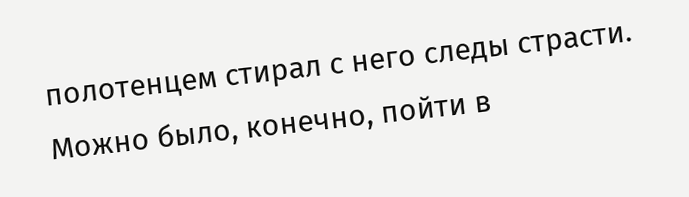полотенцем стирал с него следы страсти. Можно было, конечно, пойти в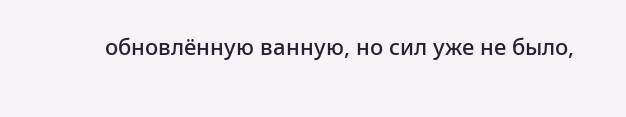обновлённую ванную, но сил уже не было,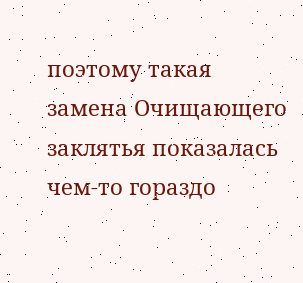поэтому такая замена Очищающего заклятья показалась чем-то гораздо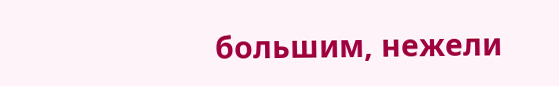большим, нежели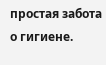простая забота о гигиене.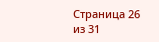Страница 26 из 31